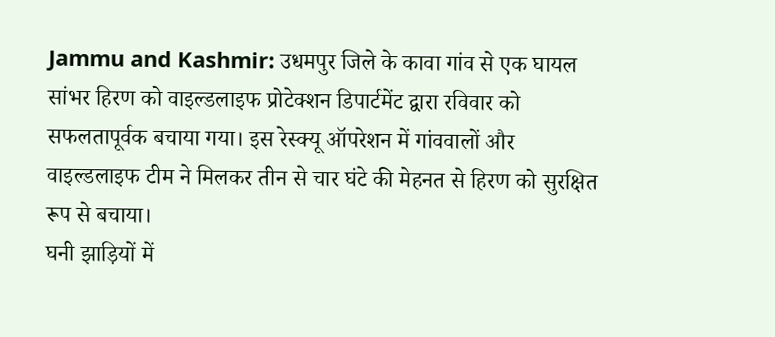Jammu and Kashmir: उधमपुर जिले के कावा गांव से एक घायल सांभर हिरण को वाइल्डलाइफ प्रोटेक्शन डिपार्टमेंट द्वारा रविवार को सफलतापूर्वक बचाया गया। इस रेस्क्यू ऑपरेशन में गांववालों और वाइल्डलाइफ टीम ने मिलकर तीन से चार घंटे की मेहनत से हिरण को सुरक्षित रूप से बचाया।
घनी झाड़ियों में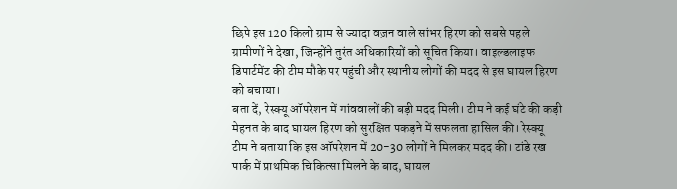छिपे इस 120 किलो ग्राम से ज्यादा वज़न वाले सांभर हिरण को सबसे पहले ग्रामीणों ने देखा, जिन्होंने तुरंत अधिकारियों को सूचित किया। वाइल्डलाइफ डिपार्टमेंट की टीम मौके पर पहुंची और स्थानीय लोगों की मदद से इस घायल हिरण को बचाया।
बता दें, रेस्क्यू ऑपरेशन में गांववालों की बड़ी मदद मिली। टीम ने कई घंटे की कड़ी मेहनत के बाद घायल हिरण को सुरक्षित पकड़ने में सफलता हासिल की। रेस्क्यू टीम ने बताया कि इस ऑपरेशन में 20-30 लोगों ने मिलकर मदद की। टांडे रख पार्क में प्राथमिक चिकित्सा मिलने के बाद, घायल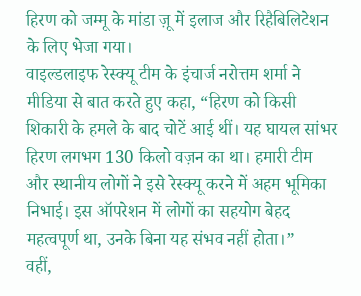हिरण को जम्मू के मांडा ज़ू में इलाज और रिहैबिलिटेशन के लिए भेजा गया।
वाइल्डलाइफ रेस्क्यू टीम के इंचार्ज नरोत्तम शर्मा ने मीडिया से बात करते हुए कहा, “हिरण को किसी शिकारी के हमले के बाद चोटें आई थीं। यह घायल सांभर हिरण लगभग 130 किलो वज़न का था। हमारी टीम और स्थानीय लोगों ने इसे रेस्क्यू करने में अहम भूमिका निभाई। इस ऑपरेशन में लोगों का सहयोग बेहद महत्वपूर्ण था, उनके बिना यह संभव नहीं होता।”
वहीं,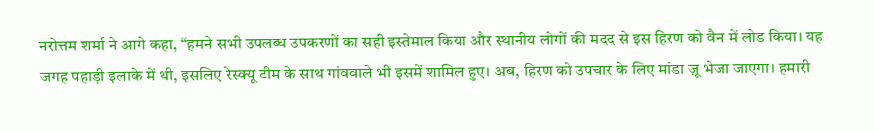नरोत्तम शर्मा ने आगे कहा, “हमने सभी उपलब्ध उपकरणों का सही इस्तेमाल किया और स्थानीय लोगों की मदद से इस हिरण को वैन में लोड किया। यह जगह पहाड़ी इलाके में थी, इसलिए रेस्क्यू टीम के साथ गांववाले भी इसमें शामिल हुए। अब, हिरण को उपचार के लिए मांडा ज़ू भेजा जाएगा। हमारी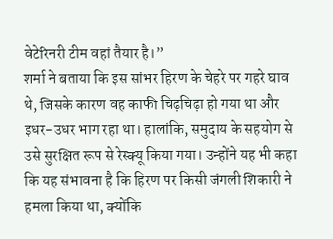वेटेरिनरी टीम वहां तैयार है।”
शर्मा ने बताया कि इस सांभर हिरण के चेहरे पर गहरे घाव थे, जिसके कारण वह काफी चिढ़चिढ़ा हो गया था और इधर-उधर भाग रहा था। हालांकि, समुदाय के सहयोग से उसे सुरक्षित रूप से रेस्क्यू किया गया। उन्होंने यह भी कहा कि यह संभावना है कि हिरण पर किसी जंगली शिकारी ने हमला किया था, क्योंकि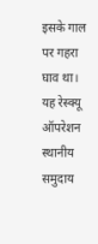इसके गाल पर गहरा घाव था।
यह रेस्क्यू ऑपरेशन स्थानीय समुदाय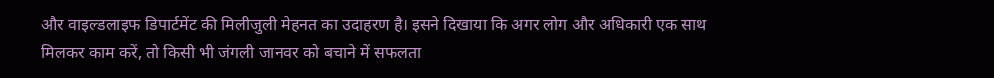और वाइल्डलाइफ डिपार्टमेंट की मिलीजुली मेहनत का उदाहरण है। इसने दिखाया कि अगर लोग और अधिकारी एक साथ मिलकर काम करें, तो किसी भी जंगली जानवर को बचाने में सफलता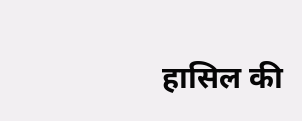हासिल की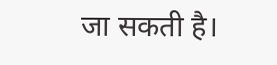जा सकती है।